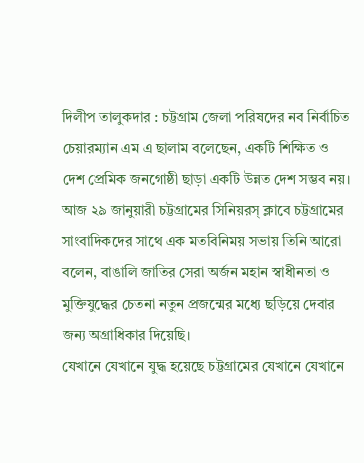দিলীপ তালুকদার : চট্টগ্রাম জেলা পরিষদের নব নির্বাচিত চেয়ারম্যান এম এ ছালাম বলেছেন, একটি শিক্ষিত ও দেশ প্রেমিক জনগোষ্ঠী ছাড়া একটি উন্নত দেশ সম্ভব নয়। আজ ২৯ জানুয়ারী চট্টগ্রামের সিনিয়রস্ ক্লাবে চট্টগ্রামের সাংবাদিকদের সাথে এক মতবিনিময় সভায় তিনি আরো বলেন, বাঙালি জাতির সেরা অর্জন মহান স্বাধীনতা ও মুক্তিযুদ্ধের চেতনা নতুন প্রজন্মের মধ্যে ছড়িয়ে দেবার জন্য অগ্রাধিকার দিয়েছি।
যেখানে যেখানে যুদ্ধ হয়েছে চট্টগ্রামের যেখানে যেখানে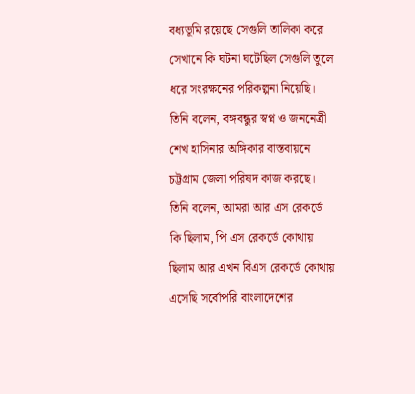বধ্যভূমি রয়েছে সেগুলি তালিকা করে সেখানে কি ঘটনা ঘটেছিল সেগুলি তুলে ধরে সংরক্ষনের পরিকল্পনা নিয়েছি। তিনি বলেন, বঙ্গবন্ধুর স্বপ্ন ও জননেত্রী শেখ হাসিনার অঙ্গিকার বাস্তবায়নে চট্টগ্রাম জেলা পরিষদ কাজ করছে। তিনি বলেন, আমরা আর এস রেকর্ডে কি ছিলাম, পি এস রেকর্ডে কোথায় ছিলাম আর এখন বিএস রেকর্ডে কোথায় এসেছি সর্বোপরি বাংলাদেশের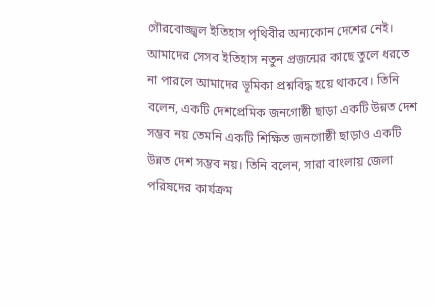গৌরবোজ্জ্বল ইতিহাস পৃথিবীর অন্যকোন দেশের নেই।
আমাদের সেসব ইতিহাস নতুন প্রজন্মের কাছে তুলে ধরতে না পারলে আমাদের ভূমিকা প্রশ্নবিদ্ধ হয়ে থাকবে। তিনি বলেন, একটি দেশপ্রেমিক জনগোষ্ঠী ছাড়া একটি উন্নত দেশ সম্ভব নয় তেমনি একটি শিক্ষিত জনগোষ্ঠী ছাড়াও একটি উন্নত দেশ সম্ভব নয়। তিনি বলেন, সারা বাংলায় জেলা পরিষদের কার্যক্রম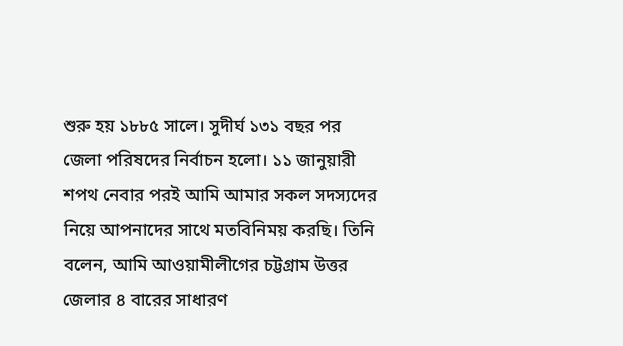শুরু হয় ১৮৮৫ সালে। সুদীর্ঘ ১৩১ বছর পর জেলা পরিষদের নির্বাচন হলো। ১১ জানুয়ারী শপথ নেবার পরই আমি আমার সকল সদস্যদের নিয়ে আপনাদের সাথে মতবিনিময় করছি। তিনি বলেন, আমি আওয়ামীলীগের চট্টগ্রাম উত্তর জেলার ৪ বারের সাধারণ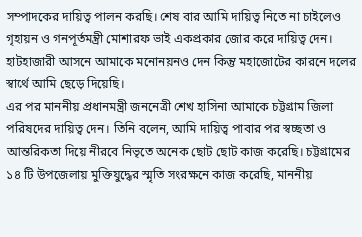সম্পাদকের দায়িত্ব পালন করছি। শেষ বার আমি দায়িত্ব নিতে না চাইলেও গৃহায়ন ও গনপূর্তমন্ত্রী মোশারফ ভাই একপ্রকার জোর করে দায়িত্ব দেন। হাটহাজারী আসনে আমাকে মনোনয়নও দেন কিন্তু মহাজোটের কারনে দলের স্বার্থে আমি ছেড়ে দিয়েছি।
এর পর মাননীয় প্রধানমন্ত্রী জননেত্রী শেখ হাসিনা আমাকে চট্টগ্রাম জিলা পরিষদের দায়িত্ব দেন। তিনি বলেন, আমি দায়িত্ব পাবার পর স্বচ্ছতা ও আন্তরিকতা দিয়ে নীরবে নিভৃতে অনেক ছোট ছোট কাজ করেছি। চট্টগ্রামের ১৪ টি উপজেলায় মুক্তিযুদ্ধের স্মৃতি সংরক্ষনে কাজ করেছি, মাননীয়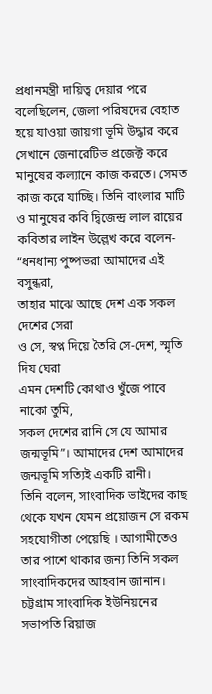প্রধানমন্ত্রী দায়িত্ব দেয়ার পরে বলেছিলেন, জেলা পরিষদের বেহাত হয়ে যাওয়া জায়গা ভূমি উদ্ধার করে সেখানে জেনারেটিভ প্রজেক্ট করে মানুষের কল্যানে কাজ করতে। সেমত কাজ করে যাচ্ছি। তিনি বাংলার মাটি ও মানুষের কবি দ্বিজেন্দ্র লাল রায়ের কবিতার লাইন উল্লেখ করে বলেন-
“ধনধান্য পুষ্পভরা আমাদের এই বসুন্ধরা,
তাহার মাঝে আছে দেশ এক সকল দেশের সেরা
ও সে, স্বপ্ন দিয়ে তৈরি সে-দেশ, স্মৃতি দিয ঘেরা
এমন দেশটি কোথাও খুঁজে পাবে নাকো তুমি,
সকল দেশের রানি সে যে আমার জন্মভূমি”। আমাদের দেশ আমাদের জন্মভূমি সত্যিই একটি রানী।
তিনি বলেন, সাংবাদিক ভাইদের কাছ থেকে যখন যেমন প্রয়োজন সে রকম সহযোগীতা পেয়েছি । আগামীতেও তার পাশে থাকার জন্য তিনি সকল সাংবাদিকদের আহবান জানান। চট্টগ্রাম সাংবাদিক ইউনিয়নের সভাপতি রিয়াজ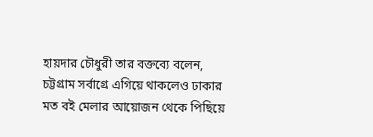হায়দার চৌধুরী তার বক্তব্যে বলেন, চট্টগ্রাম সর্বাগ্রে এগিয়ে থাকলেও ঢাকার মত বই মেলার আয়োজন থেকে পিছিয়ে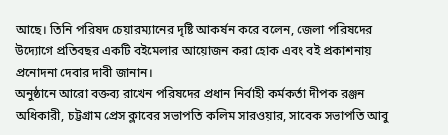আছে। তিনি পরিষদ চেয়ারম্যানের দৃষ্টি আকর্ষন করে বলেন, জেলা পরিষদের উদ্যোগে প্রতিবছর একটি বইমেলার আয়োজন করা হোক এবং বই প্রকাশনায় প্রনোদনা দেবার দাবী জানান।
অনুষ্ঠানে আরো বক্তব্য রাখেন পরিষদের প্রধান নির্বাহী কর্মকর্তা দীপক রঞ্জন অধিকারী, চট্টগ্রাম প্রেস ক্লাবের সভাপতি কলিম সারওয়ার, সাবেক সভাপতি আবু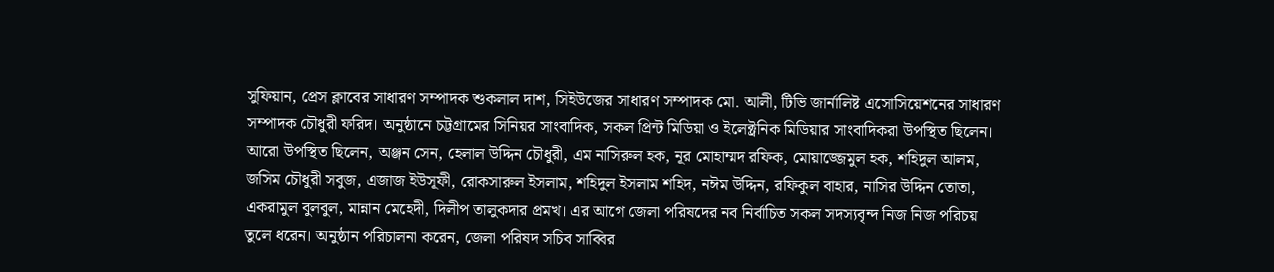সুফিয়ান, প্রেস ক্লাবের সাধারণ সম্পাদক শুকলাল দাশ, সিইউজের সাধারণ সম্পাদক মো. আলী, টিভি জার্নালিষ্ট এসোসিয়েশনের সাধারণ সম্পাদক চৌধুরী ফরিদ। অনুষ্ঠানে চট্টগ্রামের সিনিয়র সাংবাদিক, সকল প্রিন্ট মিডিয়া ও ইলেক্ট্রনিক মিডিয়ার সাংবাদিকরা উপস্থিত ছিলেন।
আরো উপস্থিত ছিলেন, অঞ্জন সেন, হেলাল উদ্দিন চৌধুরী, এম নাসিরুল হক, নূর মোহাম্মদ রফিক, মোয়াজ্জেমুল হক, শহিদুল আলম, জসিম চৌধুরী সবুজ, এজাজ ইউসূফী, রোকসারুল ইসলাম, শহিদুল ইসলাম শহিদ, নঈম উদ্দিন, রফিকুল বাহার, নাসির উদ্দিন তোতা, একরামুল বুলবুল, মান্নান মেহেদী, দিলীপ তালুকদার প্রমখ। এর আগে জেলা পরিষদের নব নির্বাচিত সকল সদস্যবৃন্দ নিজ নিজ পরিচয় তুলে ধরেন। অনুষ্ঠান পরিচালনা করেন, জেলা পরিষদ সচিব সাব্বির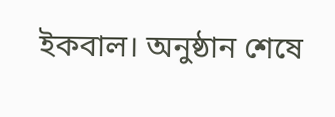ইকবাল। অনুষ্ঠান শেষে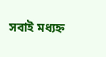সবাই মধ্যহ্ন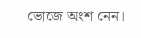ভোজে অংশ নেন।